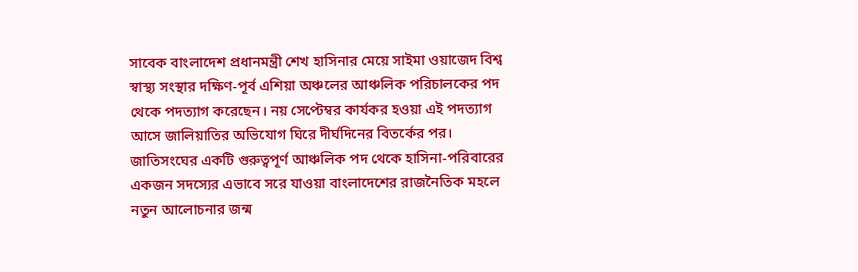সাবেক বাংলাদেশ প্রধানমন্ত্রী শেখ হাসিনার মেয়ে সাইমা ওয়াজেদ বিশ্ব স্বাস্থ্য সংস্থার দক্ষিণ-পূর্ব এশিয়া অঞ্চলের আঞ্চলিক পরিচালকের পদ থেকে পদত্যাগ করেছেন। নয় সেপ্টেম্বর কার্যকর হওয়া এই পদত্যাগ আসে জালিয়াতির অভিযোগ ঘিরে দীর্ঘদিনের বিতর্কের পর। জাতিসংঘের একটি গুরুত্বপূর্ণ আঞ্চলিক পদ থেকে হাসিনা-পরিবারের একজন সদস্যের এভাবে সরে যাওয়া বাংলাদেশের রাজনৈতিক মহলে নতুন আলোচনার জন্ম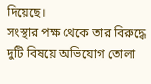দিয়েছে।
সংস্থার পক্ষ থেকে তার বিরুদ্ধে দুটি বিষয়ে অভিযোগ তোলা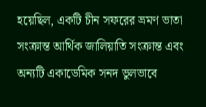হয়েছিল, একটি চীন সফরের ভ্রমণ ভাতা সংক্রান্ত আর্থিক জালিয়াতি সংক্রান্ত এবং অন্যটি একাডেমিক সনদ ভুলভাবে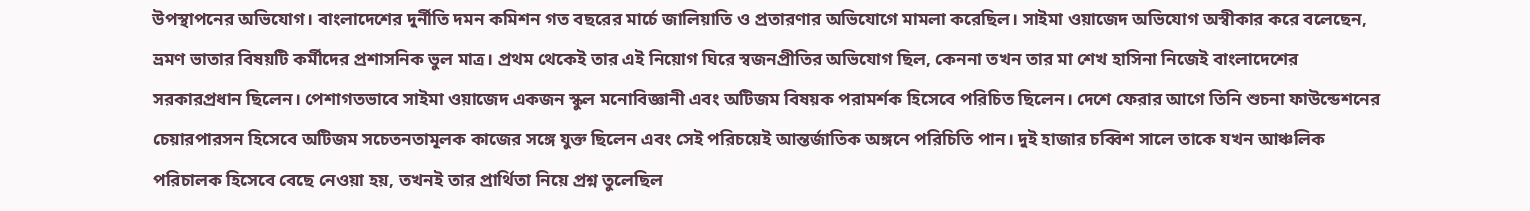উপস্থাপনের অভিযোগ। বাংলাদেশের দুর্নীতি দমন কমিশন গত বছরের মার্চে জালিয়াতি ও প্রতারণার অভিযোগে মামলা করেছিল। সাইমা ওয়াজেদ অভিযোগ অস্বীকার করে বলেছেন, ভ্রমণ ভাতার বিষয়টি কর্মীদের প্রশাসনিক ভুল মাত্র। প্রথম থেকেই তার এই নিয়োগ ঘিরে স্বজনপ্রীতির অভিযোগ ছিল, কেননা তখন তার মা শেখ হাসিনা নিজেই বাংলাদেশের সরকারপ্রধান ছিলেন। পেশাগতভাবে সাইমা ওয়াজেদ একজন স্কুল মনোবিজ্ঞানী এবং অটিজম বিষয়ক পরামর্শক হিসেবে পরিচিত ছিলেন। দেশে ফেরার আগে তিনি শুচনা ফাউন্ডেশনের চেয়ারপারসন হিসেবে অটিজম সচেতনতামূলক কাজের সঙ্গে যুক্ত ছিলেন এবং সেই পরিচয়েই আন্তর্জাতিক অঙ্গনে পরিচিতি পান। দুই হাজার চব্বিশ সালে তাকে যখন আঞ্চলিক পরিচালক হিসেবে বেছে নেওয়া হয়, তখনই তার প্রার্থিতা নিয়ে প্রশ্ন তুলেছিল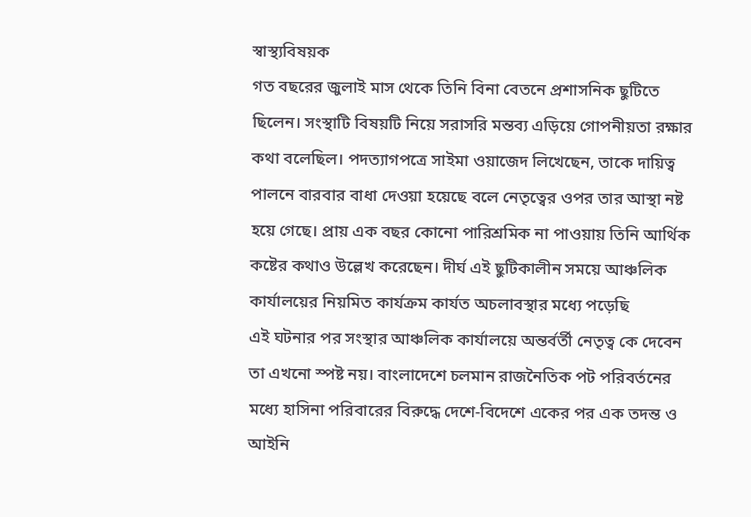স্বাস্থ্যবিষয়ক
গত বছরের জুলাই মাস থেকে তিনি বিনা বেতনে প্রশাসনিক ছুটিতে ছিলেন। সংস্থাটি বিষয়টি নিয়ে সরাসরি মন্তব্য এড়িয়ে গোপনীয়তা রক্ষার কথা বলেছিল। পদত্যাগপত্রে সাইমা ওয়াজেদ লিখেছেন, তাকে দায়িত্ব পালনে বারবার বাধা দেওয়া হয়েছে বলে নেতৃত্বের ওপর তার আস্থা নষ্ট হয়ে গেছে। প্রায় এক বছর কোনো পারিশ্রমিক না পাওয়ায় তিনি আর্থিক কষ্টের কথাও উল্লেখ করেছেন। দীর্ঘ এই ছুটিকালীন সময়ে আঞ্চলিক কার্যালয়ের নিয়মিত কার্যক্রম কার্যত অচলাবস্থার মধ্যে পড়েছি
এই ঘটনার পর সংস্থার আঞ্চলিক কার্যালয়ে অন্তর্বর্তী নেতৃত্ব কে দেবেন তা এখনো স্পষ্ট নয়। বাংলাদেশে চলমান রাজনৈতিক পট পরিবর্তনের মধ্যে হাসিনা পরিবারের বিরুদ্ধে দেশে-বিদেশে একের পর এক তদন্ত ও আইনি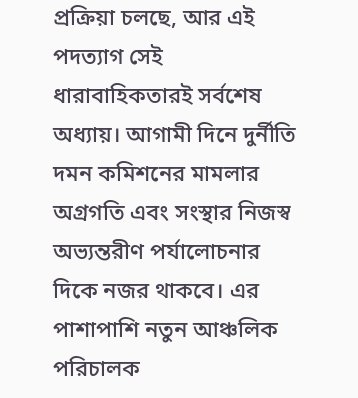প্রক্রিয়া চলছে, আর এই পদত্যাগ সেই ধারাবাহিকতারই সর্বশেষ অধ্যায়। আগামী দিনে দুর্নীতি দমন কমিশনের মামলার অগ্রগতি এবং সংস্থার নিজস্ব অভ্যন্তরীণ পর্যালোচনার দিকে নজর থাকবে। এর পাশাপাশি নতুন আঞ্চলিক পরিচালক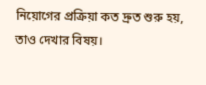নিয়োগের প্রক্রিয়া কত দ্রুত শুরু হয়, তাও দেখার বিষয়।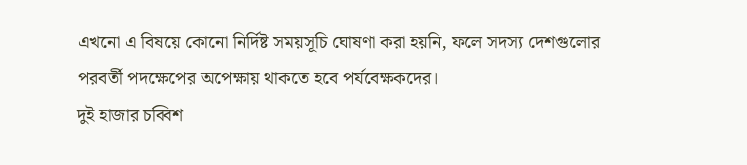এখনো এ বিষয়ে কোনো নির্দিষ্ট সময়সূচি ঘোষণা করা হয়নি, ফলে সদস্য দেশগুলোর পরবর্তী পদক্ষেপের অপেক্ষায় থাকতে হবে পর্যবেক্ষকদের।
দুই হাজার চব্বিশ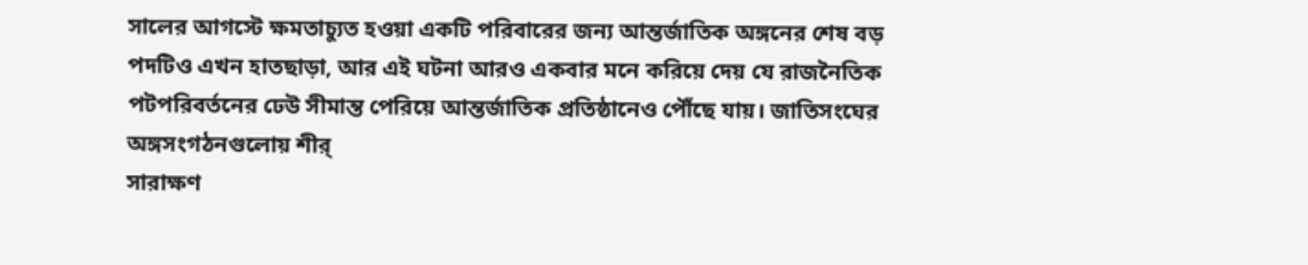সালের আগস্টে ক্ষমতাচ্যুত হওয়া একটি পরিবারের জন্য আন্তর্জাতিক অঙ্গনের শেষ বড় পদটিও এখন হাতছাড়া, আর এই ঘটনা আরও একবার মনে করিয়ে দেয় যে রাজনৈতিক পটপরিবর্তনের ঢেউ সীমান্ত পেরিয়ে আন্তর্জাতিক প্রতিষ্ঠানেও পৌঁছে যায়। জাতিসংঘের অঙ্গসংগঠনগুলোয় শীর্
সারাক্ষণ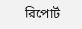রিপোর্ট